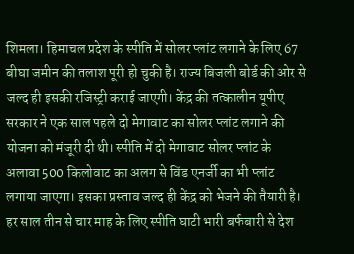शिमला। हिमाचल प्रदेश के स्पीति में सोलर प्लांट लगाने के लिए 67 बीघा जमीन की तलाश पूरी हो चुकी है। राज्य बिजली बोर्ड की ओर से जल्द ही इसकी रजिस्ट्री कराई जाएगी। केंद्र की तत्कालीन यूपीए सरकार ने एक साल पहले दो मेगावाट का सोलर प्लांट लगाने की योजना को मंजूरी दी थी। स्पीति में दो मेगावाट सोलर प्लांट के अलावा 500 किलोवाट का अलग से विंड एनर्जी का भी प्लांट लगाया जाएगा। इसका प्रस्ताव जल्द ही केंद्र को भेजने की तैयारी है।
हर साल तीन से चार माह के लिए स्पीति घाटी भारी बर्फबारी से देश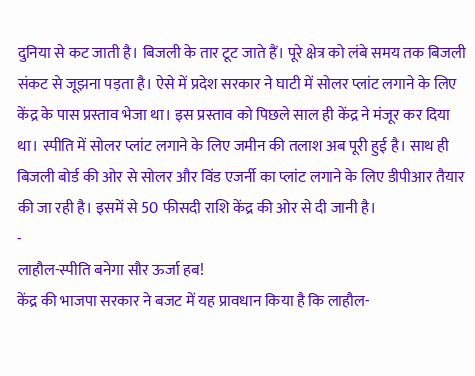दुनिया से कट जाती है। बिजली के तार टूट जाते हैं। पूरे क्षेत्र को लंबे समय तक बिजली संकट से जूझना पड़ता है। ऐसे में प्रदेश सरकार ने घाटी में सोलर प्लांट लगाने के लिए केंद्र के पास प्रस्ताव भेजा था। इस प्रस्ताव को पिछले साल ही केंद्र ने मंजूर कर दिया था। स्पीति में सोलर प्लांट लगाने के लिए जमीन की तलाश अब पूरी हुई है। साथ ही बिजली बोर्ड की ओर से सोलर और विंड एजर्नी का प्लांट लगाने के लिए डीपीआर तैयार की जा रही है। इसमें से 50 फीसदी राशि केंद्र की ओर से दी जानी है।
-
लाहौल-स्पीति बनेगा सौर ऊर्जा हब!
केंद्र की भाजपा सरकार ने बजट में यह प्रावधान किया है कि लाहौल-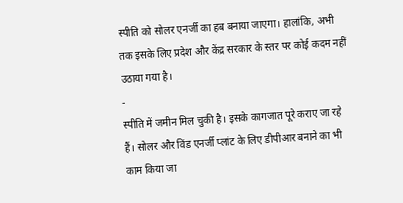स्पीति को सोलर एनर्जी का हब बनाया जाएगा। हालांकि, अभी तक इसके लिए प्रदेश और केंद्र सरकार के स्तर पर कोई कदम नहीं उठाया गया है।
-
स्पीति में जमीन मिल चुकी है। इसके कागजात पूरे कराए जा रहे हैं। सोलर और विंड एनर्जी प्लांट के लिए डीपीआर बनाने का भी काम किया जा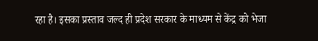रहा है। इसका प्रस्ताव जल्द ही प्रदेश सरकार के माध्यम से केंद्र को भेजा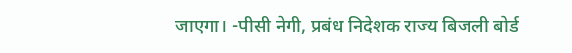जाएगा। -पीसी नेगी, प्रबंध निदेशक राज्य बिजली बोर्ड